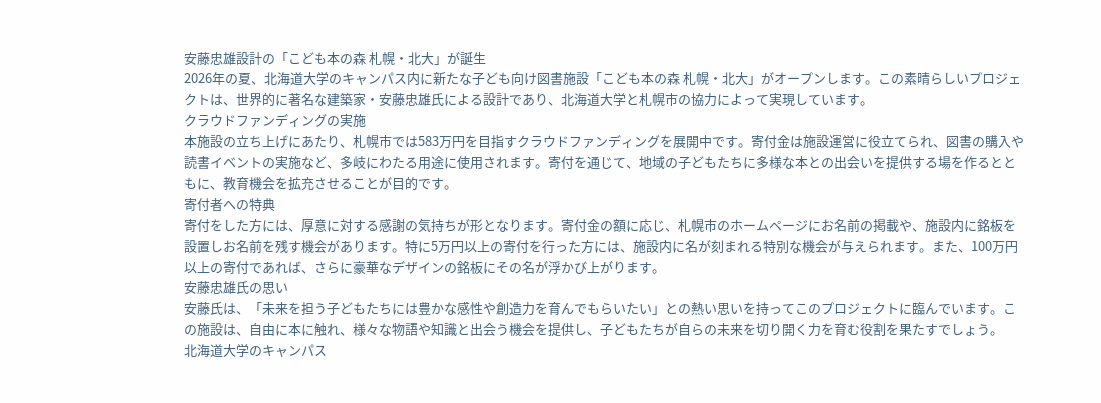安藤忠雄設計の「こども本の森 札幌・北大」が誕生
2026年の夏、北海道大学のキャンパス内に新たな子ども向け図書施設「こども本の森 札幌・北大」がオープンします。この素晴らしいプロジェクトは、世界的に著名な建築家・安藤忠雄氏による設計であり、北海道大学と札幌市の協力によって実現しています。
クラウドファンディングの実施
本施設の立ち上げにあたり、札幌市では583万円を目指すクラウドファンディングを展開中です。寄付金は施設運営に役立てられ、図書の購入や読書イベントの実施など、多岐にわたる用途に使用されます。寄付を通じて、地域の子どもたちに多様な本との出会いを提供する場を作るとともに、教育機会を拡充させることが目的です。
寄付者への特典
寄付をした方には、厚意に対する感謝の気持ちが形となります。寄付金の額に応じ、札幌市のホームページにお名前の掲載や、施設内に銘板を設置しお名前を残す機会があります。特に5万円以上の寄付を行った方には、施設内に名が刻まれる特別な機会が与えられます。また、100万円以上の寄付であれば、さらに豪華なデザインの銘板にその名が浮かび上がります。
安藤忠雄氏の思い
安藤氏は、「未来を担う子どもたちには豊かな感性や創造力を育んでもらいたい」との熱い思いを持ってこのプロジェクトに臨んでいます。この施設は、自由に本に触れ、様々な物語や知識と出会う機会を提供し、子どもたちが自らの未来を切り開く力を育む役割を果たすでしょう。
北海道大学のキャンパス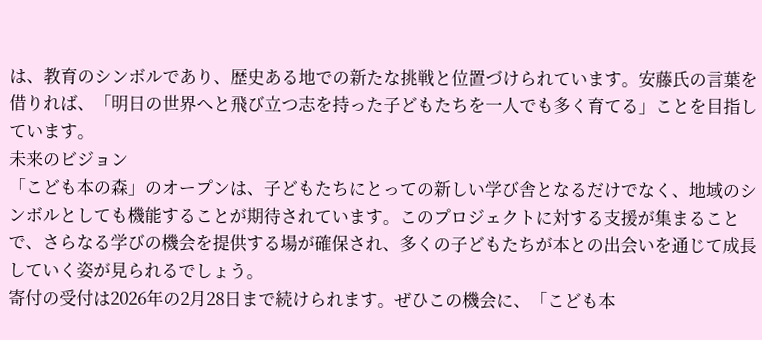は、教育のシンボルであり、歴史ある地での新たな挑戦と位置づけられています。安藤氏の言葉を借りれば、「明日の世界へと飛び立つ志を持った子どもたちを一人でも多く育てる」ことを目指しています。
未来のビジョン
「こども本の森」のオープンは、子どもたちにとっての新しい学び舎となるだけでなく、地域のシンボルとしても機能することが期待されています。このプロジェクトに対する支援が集まることで、さらなる学びの機会を提供する場が確保され、多くの子どもたちが本との出会いを通じて成長していく姿が見られるでしょう。
寄付の受付は2026年の2月28日まで続けられます。ぜひこの機会に、「こども本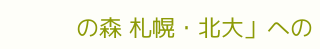の森 札幌・北大」への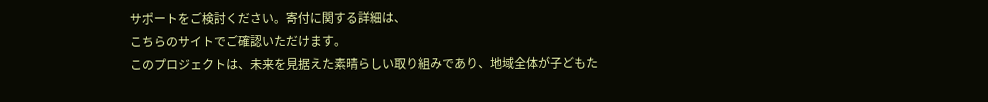サポートをご検討ください。寄付に関する詳細は、
こちらのサイトでご確認いただけます。
このプロジェクトは、未来を見据えた素晴らしい取り組みであり、地域全体が子どもた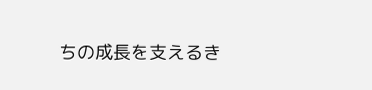ちの成長を支えるき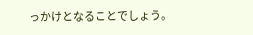っかけとなることでしょう。